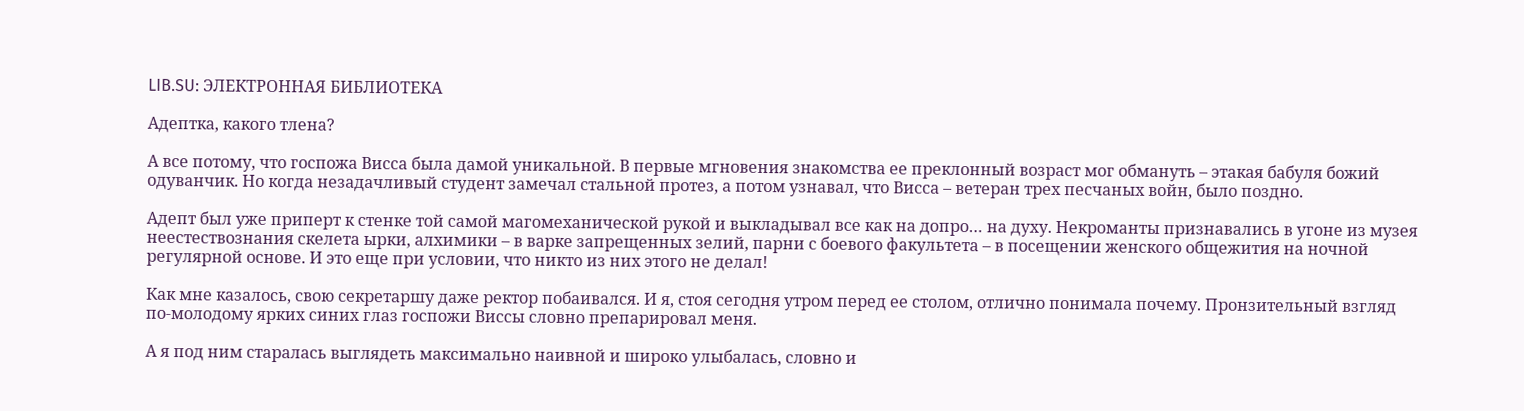LIB.SU: ЭЛЕКТРОННАЯ БИБЛИОТЕКА

Адептка, какого тлена?

А все потому, что госпожа Висса была дамой уникальной. В первые мгновения знакомства ее преклонный возраст мог обмануть – этакая бабуля божий одуванчик. Но когда незадачливый студент замечал стальной протез, а потом узнавал, что Висса – ветеран трех песчаных войн, было поздно.

Адепт был уже приперт к стенке той самой магомеханической рукой и выкладывал все как на допро… на духу. Некроманты признавались в угоне из музея неестествознания скелета ырки, алхимики – в варке запрещенных зелий, парни с боевого факультета – в посещении женского общежития на ночной регулярной основе. И это еще при условии, что никто из них этого не делал!

Как мне казалось, свою секретаршу даже ректор побаивался. И я, стоя сегодня утром перед ее столом, отлично понимала почему. Пронзительный взгляд по‑молодому ярких синих глаз госпожи Виссы словно препарировал меня.

А я под ним старалась выглядеть максимально наивной и широко улыбалась, словно и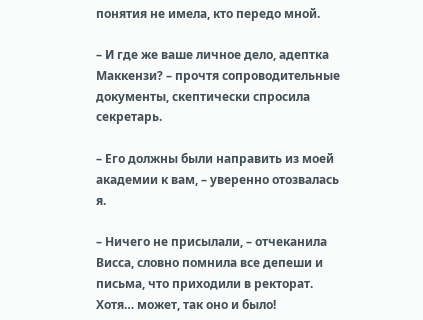понятия не имела, кто передо мной.

– И где же ваше личное дело, адептка Маккензи? – прочтя сопроводительные документы, скептически спросила секретарь.

– Его должны были направить из моей академии к вам, – уверенно отозвалась я.

– Ничего не присылали, – отчеканила Висса, словно помнила все депеши и письма, что приходили в ректорат. Хотя… может, так оно и было!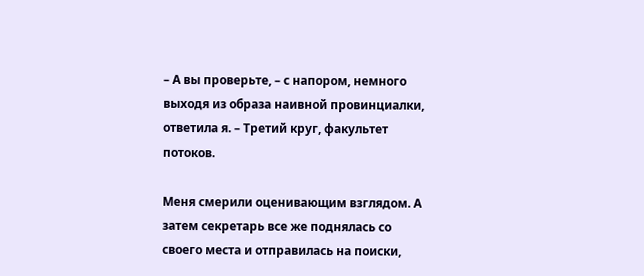– А вы проверьте, – с напором, немного выходя из образа наивной провинциалки, ответила я. – Третий круг, факультет потоков.

Меня смерили оценивающим взглядом. А затем секретарь все же поднялась со своего места и отправилась на поиски,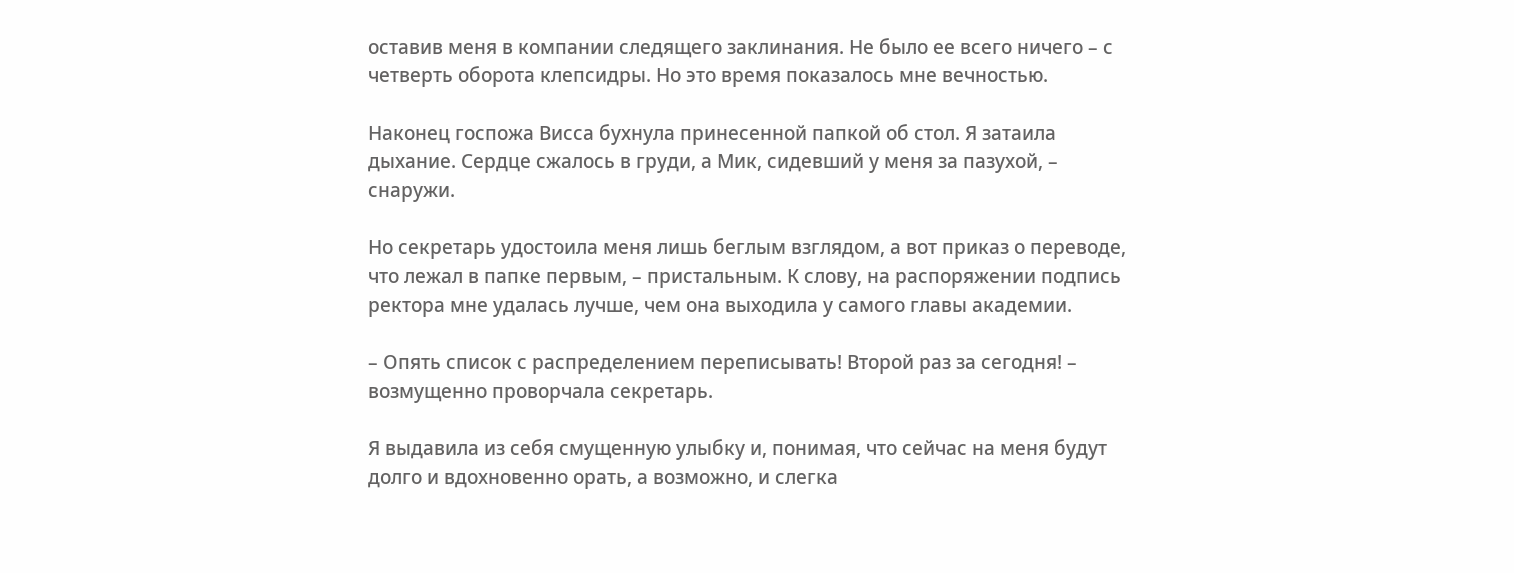оставив меня в компании следящего заклинания. Не было ее всего ничего – с четверть оборота клепсидры. Но это время показалось мне вечностью.

Наконец госпожа Висса бухнула принесенной папкой об стол. Я затаила дыхание. Сердце сжалось в груди, а Мик, сидевший у меня за пазухой, – снаружи.

Но секретарь удостоила меня лишь беглым взглядом, а вот приказ о переводе, что лежал в папке первым, – пристальным. К слову, на распоряжении подпись ректора мне удалась лучше, чем она выходила у самого главы академии.

– Опять список с распределением переписывать! Второй раз за сегодня! – возмущенно проворчала секретарь.

Я выдавила из себя смущенную улыбку и, понимая, что сейчас на меня будут долго и вдохновенно орать, а возможно, и слегка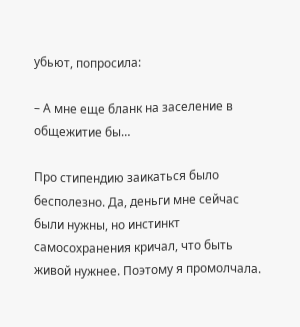убьют, попросила:

– А мне еще бланк на заселение в общежитие бы…

Про стипендию заикаться было бесполезно. Да, деньги мне сейчас были нужны, но инстинкт самосохранения кричал, что быть живой нужнее. Поэтому я промолчала.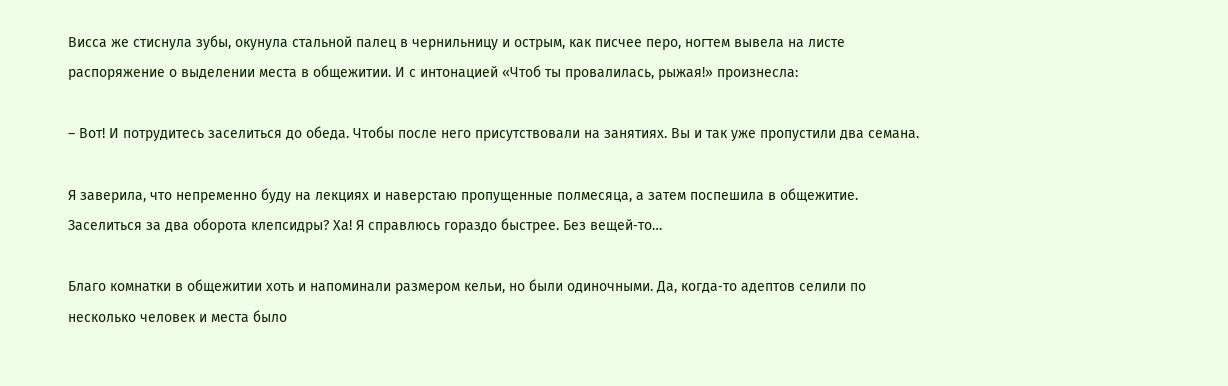Висса же стиснула зубы, окунула стальной палец в чернильницу и острым, как писчее перо, ногтем вывела на листе распоряжение о выделении места в общежитии. И с интонацией «Чтоб ты провалилась, рыжая!» произнесла:

– Вот! И потрудитесь заселиться до обеда. Чтобы после него присутствовали на занятиях. Вы и так уже пропустили два семана.

Я заверила, что непременно буду на лекциях и наверстаю пропущенные полмесяца, а затем поспешила в общежитие. Заселиться за два оборота клепсидры? Ха! Я справлюсь гораздо быстрее. Без вещей‑то…

Благо комнатки в общежитии хоть и напоминали размером кельи, но были одиночными. Да, когда‑то адептов селили по несколько человек и места было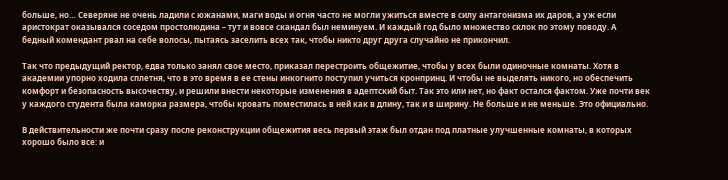больше, но… Северяне не очень ладили с южанами, маги воды и огня часто не могли ужиться вместе в силу антагонизма их даров, а уж если аристократ оказывался соседом простолюдина – тут и вовсе скандал был неминуем. И каждый год было множество склок по этому поводу. А бедный комендант рвал на себе волосы, пытаясь заселить всех так, чтобы никто друг друга случайно не прикончил.

Так что предыдущий ректор, едва только занял свое место, приказал перестроить общежитие, чтобы у всех были одиночные комнаты. Хотя в академии упорно ходила сплетня, что в это время в ее стены инкогнито поступил учиться кронпринц. И чтобы не выделять никого, но обеспечить комфорт и безопасность высочеству, и решили внести некоторые изменения в адептский быт. Так это или нет, но факт остался фактом. Уже почти век у каждого студента была каморка размера, чтобы кровать поместилась в ней как в длину, так и в ширину. Не больше и не меньше. Это официально.

В действительности же почти сразу после реконструкции общежития весь первый этаж был отдан под платные улучшенные комнаты, в которых хорошо было все: и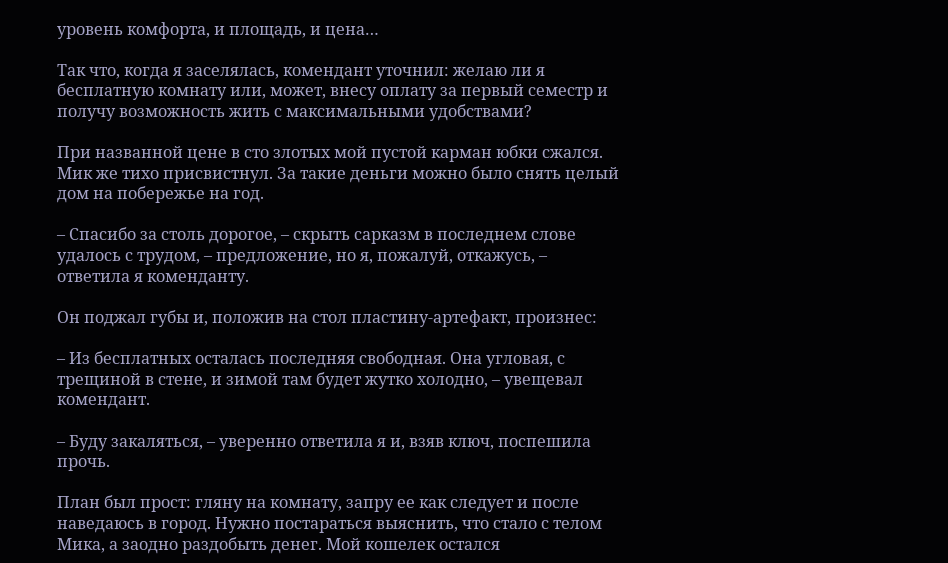уровень комфорта, и площадь, и цена…

Так что, когда я заселялась, комендант уточнил: желаю ли я бесплатную комнату или, может, внесу оплату за первый семестр и получу возможность жить с максимальными удобствами?

При названной цене в сто злотых мой пустой карман юбки сжался. Мик же тихо присвистнул. За такие деньги можно было снять целый дом на побережье на год.

– Спасибо за столь дорогое, – скрыть сарказм в последнем слове удалось с трудом, – предложение, но я, пожалуй, откажусь, – ответила я коменданту.

Он поджал губы и, положив на стол пластину‑артефакт, произнес:

– Из бесплатных осталась последняя свободная. Она угловая, с трещиной в стене, и зимой там будет жутко холодно, – увещевал комендант.

– Буду закаляться, – уверенно ответила я и, взяв ключ, поспешила прочь.

План был прост: гляну на комнату, запру ее как следует и после наведаюсь в город. Нужно постараться выяснить, что стало с телом Мика, а заодно раздобыть денег. Мой кошелек остался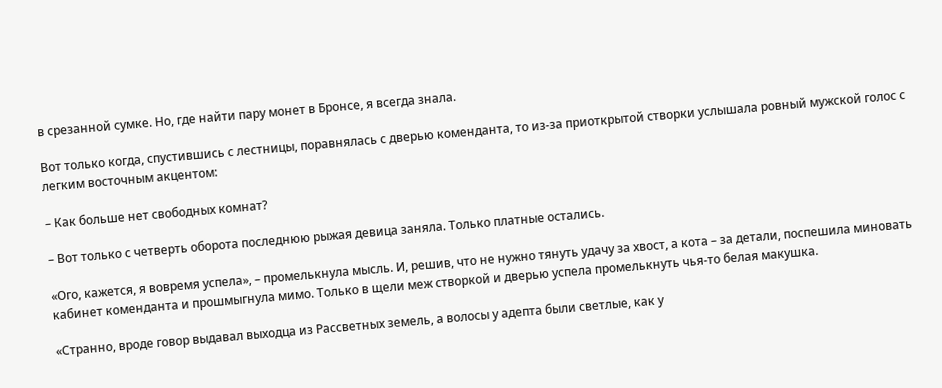в срезанной сумке. Но, где найти пару монет в Бронсе, я всегда знала.

Вот только когда, спустившись с лестницы, поравнялась с дверью коменданта, то из‑за приоткрытой створки услышала ровный мужской голос с легким восточным акцентом:

– Как больше нет свободных комнат?

– Вот только с четверть оборота последнюю рыжая девица заняла. Только платные остались.

«Ого, кажется, я вовремя успела», – промелькнула мысль. И, решив, что не нужно тянуть удачу за хвост, а кота – за детали, поспешила миновать кабинет коменданта и прошмыгнула мимо. Только в щели меж створкой и дверью успела промелькнуть чья‑то белая макушка.

«Странно, вроде говор выдавал выходца из Рассветных земель, а волосы у адепта были светлые, как у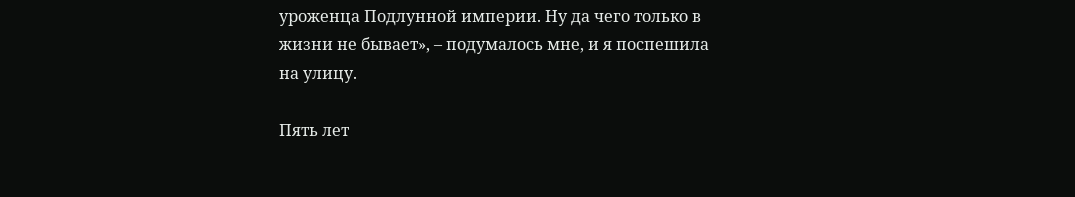уроженца Подлунной империи. Ну да чего только в жизни не бывает», – подумалось мне, и я поспешила на улицу.

Пять лет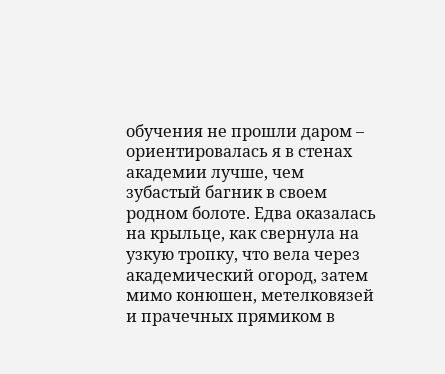обучения не прошли даром – ориентировалась я в стенах академии лучше, чем зубастый багник в своем родном болоте. Едва оказалась на крыльце, как свернула на узкую тропку, что вела через академический огород, затем мимо конюшен, метелковязей и прачечных прямиком в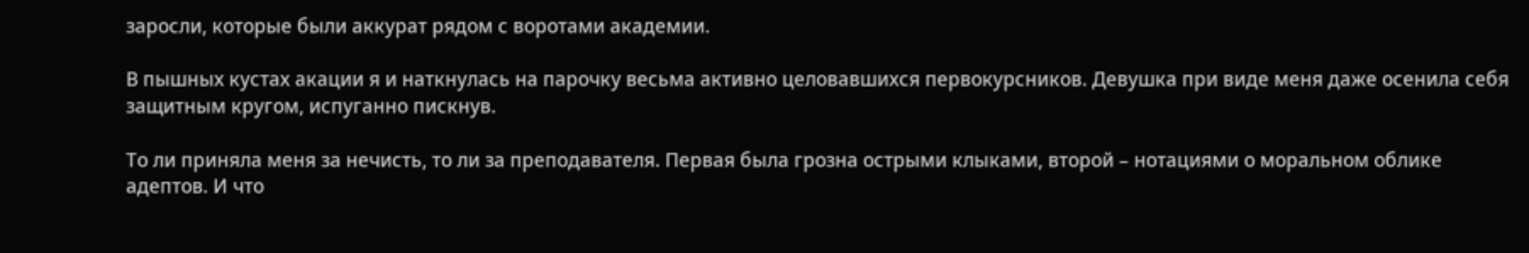заросли, которые были аккурат рядом с воротами академии.

В пышных кустах акации я и наткнулась на парочку весьма активно целовавшихся первокурсников. Девушка при виде меня даже осенила себя защитным кругом, испуганно пискнув.

То ли приняла меня за нечисть, то ли за преподавателя. Первая была грозна острыми клыками, второй – нотациями о моральном облике адептов. И что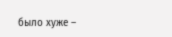было хуже –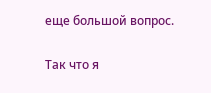еще большой вопрос.

Так что я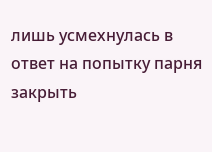лишь усмехнулась в ответ на попытку парня закрыть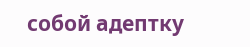собой адептку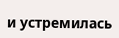и устремилась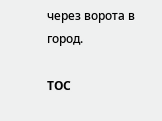через ворота в город.

TOC